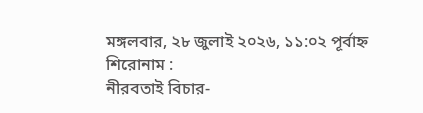মঙ্গলবার, ২৮ জুলাই ২০২৬, ১১:০২ পূর্বাহ্ন
শিরোনাম :
নীরবতাই বিচার-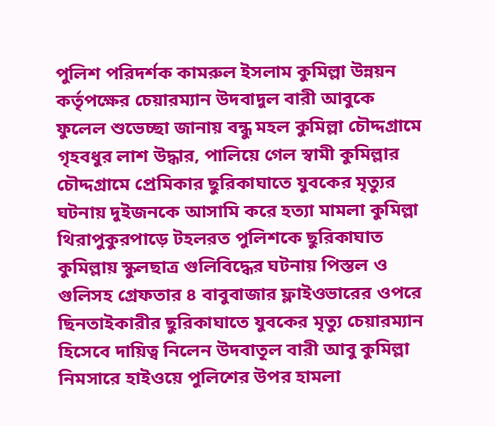পুলিশ পরিদর্শক কামরুল ইসলাম কুমিল্লা উন্নয়ন কর্তৃপক্ষের চেয়ারম্যান উদবাদুল বারী আবুকে ফুলেল শুভেচ্ছা জানায় বন্ধু মহল কুমিল্লা চৌদ্দগ্রামে গৃহবধুর লাশ উদ্ধার, পালিয়ে গেল স্বামী কুমিল্লার চৌদ্দগ্রামে প্রেমিকার ছুরিকাঘাতে যুবকের মৃত্যুর ঘটনায় দুইজনকে আসামি করে হত্যা মামলা কুমিল্লা থিরাপুকুরপাড়ে টহলরত পুলিশকে ছুরিকাঘাত কুমিল্লায় স্কুলছাত্র গুলিবিদ্ধের ঘটনায় পিস্তল ও গুলিসহ গ্রেফতার ৪ বাবুবাজার ফ্লাইওভারের ওপরে ছিনতাইকারীর ছুরিকাঘাতে যুবকের মৃত্যু চেয়ারম্যান হিসেবে দায়িত্ব নিলেন উদবাতূল বারী আবু কুমিল্লা নিমসারে হাইওয়ে পুলিশের উপর হামলা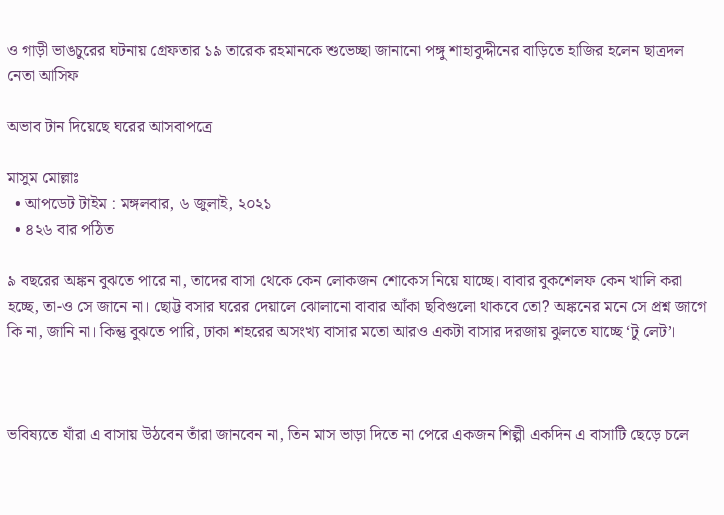ও গাড়ী ভাঙচুরের ঘটনায় গ্রেফতার ১৯ তারেক রহমানকে শুভেচ্ছা জানানো পঙ্গু শাহাবুদ্দীনের বাড়িতে হাজির হলেন ছাত্রদল নেতা আসিফ

অভাব টান দিয়েছে ঘরের আসবাপ‌ত্রে

মাসুম মোল্লাঃ
  • আপডেট টাইম : মঙ্গলবার, ৬ জুলাই, ২০২১
  • ৪২৬ বার পঠিত

৯ বছরের অঙ্কন বুঝতে পারে না, তাদের বাসা থেকে কেন লোকজন শোকেস নিয়ে যাচ্ছে। বাবার বুকশেলফ কেন খালি করা হচ্ছে, তা-ও সে জানে না। ছোট্ট বসার ঘরের দেয়ালে ঝোলানো বাবার আঁকা ছবিগুলো থাকবে তো? অঙ্কনের মনে সে প্রশ্ন জাগে কি না, জানি না। কিন্তু বুঝতে পারি, ঢাকা শহরের অসংখ্য বাসার মতো আরও একটা বাসার দরজায় ঝুলতে যাচ্ছে ‘টু লেট’।



ভবিষ্যতে যাঁরা এ বাসায় উঠবেন তাঁরা জানবেন না, তিন মাস ভাড়া দিতে না পেরে একজন শিল্পী একদিন এ বাসাটি ছেড়ে চলে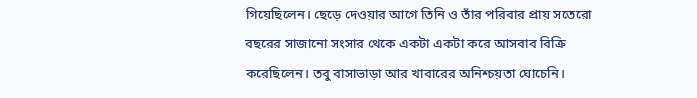গিয়েছিলেন। ছেড়ে দেওয়ার আগে তিনি ও তাঁর পরিবার প্রায় সতেরো বছরের সাজানো সংসার থেকে একটা একটা করে আসবাব বিক্রি করেছিলেন। তবু বাসাভাড়া আর খাবারের অনিশ্চয়তা ঘোচেনি।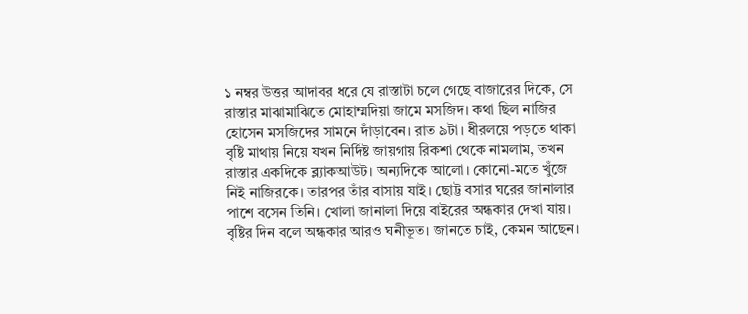১ নম্বর উত্তর আদাবর ধরে যে রাস্তাটা চলে গেছে বাজারের দিকে, সে রাস্তার মাঝামাঝিতে মোহাম্মদিয়া জামে মসজিদ। কথা ছিল নাজির হোসেন মসজিদের সামনে দাঁড়াবেন। রাত ৯টা। ধীরলয়ে পড়তে থাকা বৃষ্টি মাথায় নিয়ে যখন নির্দিষ্ট জায়গায় রিকশা থেকে নামলাম, তখন রাস্তার একদিকে ব্ল্যাকআউট। অন্যদিকে আলো। কোনো-মতে খুঁজে নিই নাজিরকে। তারপর তাঁর বাসায় যাই। ছোট্ট বসার ঘরের জানালার পাশে বসেন তিনি। খোলা জানালা দিয়ে বাইরের অন্ধকার দেখা যায়। বৃষ্টির দিন বলে অন্ধকার আরও ঘনীভূত। জানতে চাই, কেমন আছেন।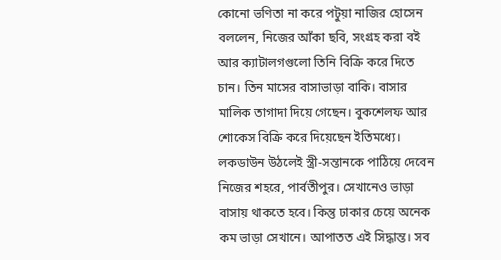কোনো ভণিতা না করে পটুয়া নাজির হোসেন বললেন, নিজের আঁকা ছবি, সংগ্রহ করা বই আর ক্যাটালগগুলো তিনি বিক্রি করে দিতে চান। তিন মাসের বাসাভাড়া বাকি। বাসার মালিক তাগাদা দিয়ে গেছেন। বুকশেলফ আর শোকেস বিক্রি করে দিয়েছেন ইতিমধ্যে। লকডাউন উঠলেই স্ত্রী-সন্তানকে পাঠিয়ে দেবেন নিজের শহরে, পার্বতীপুর। সেখানেও ভাড়া বাসায় থাকতে হবে। কিন্তু ঢাকার চেয়ে অনেক কম ভাড়া সেখানে। আপাতত এই সিদ্ধান্ত। সব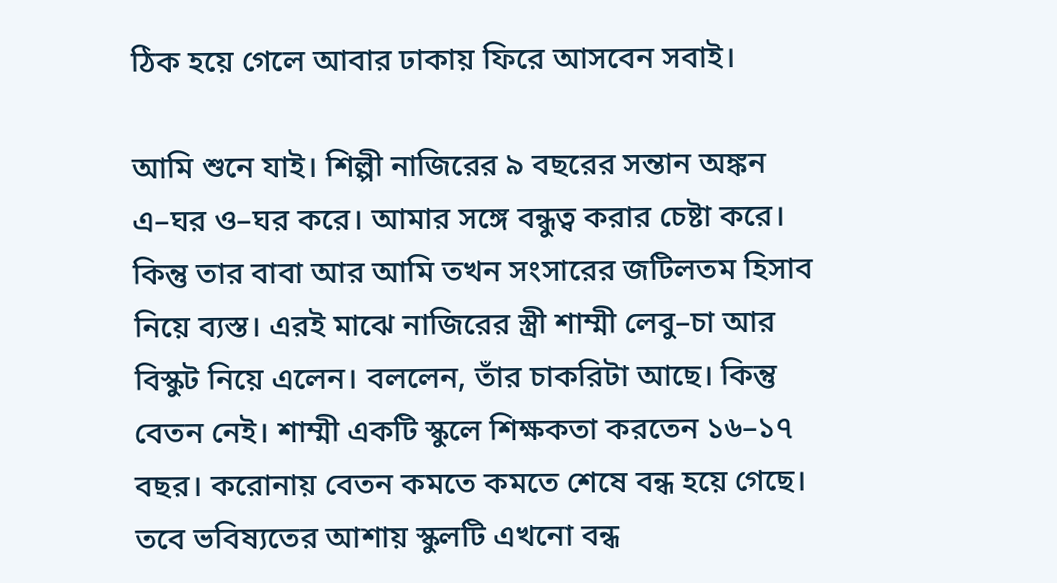ঠিক হয়ে গেলে আবার ঢাকায় ফিরে আসবেন সবাই।

আমি শুনে যাই। শিল্পী নাজিরের ৯ বছরের সন্তান অঙ্কন এ–ঘর ও–ঘর করে। আমার সঙ্গে বন্ধুত্ব করার চেষ্টা করে। কিন্তু তার বাবা আর আমি তখন সংসারের জটিলতম হিসাব নিয়ে ব্যস্ত। এরই মাঝে নাজিরের স্ত্রী শাম্মী লেবু–চা আর বিস্কুট নিয়ে এলেন। বললেন, তাঁর চাকরিটা আছে। কিন্তু বেতন নেই। শাম্মী একটি স্কুলে শিক্ষকতা করতেন ১৬–১৭ বছর। করোনায় বেতন কমতে কমতে শেষে বন্ধ হয়ে গেছে। তবে ভবিষ্যতের আশায় স্কুলটি এখনো বন্ধ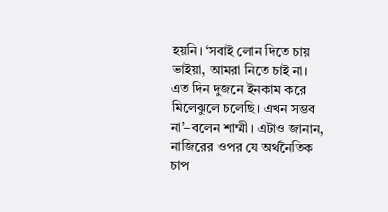হয়নি। ‘সবাই লোন দিতে চায় ভাইয়া, আমরা নিতে চাই না। এত দিন দুজনে ইনকাম করে মিলেঝুলে চলেছি। এখন সম্ভব না’–বলেন শাম্মী। এটাও জানান, নাজিরের ওপর যে অর্থনৈতিক চাপ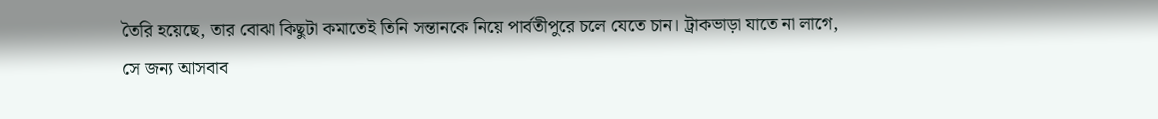তৈরি হয়েছে, তার বোঝা কিছুটা কমাতেই তিনি সন্তানকে নিয়ে পার্বতীপুরে চলে যেতে চান। ট্রাকভাড়া যাতে না লাগে, সে জন্য আসবাব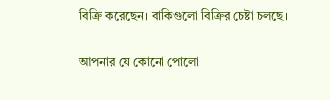বিক্রি করেছেন। বাকিগুলো বিক্রির চেষ্টা চলছে।

আপনার যে কোনো পোলো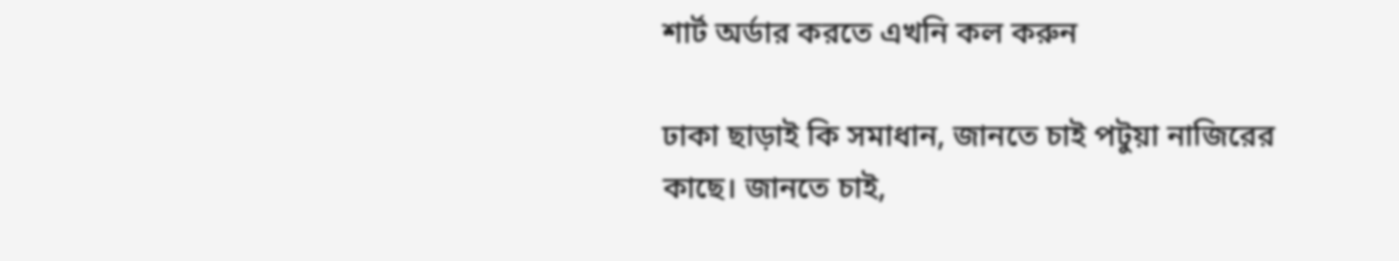শার্ট অর্ডার করতে এখনি কল করুন

ঢাকা ছাড়াই কি সমাধান, জানতে চাই পটুয়া নাজিরের কাছে। জানতে চাই,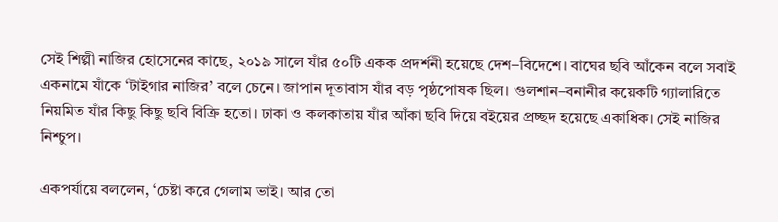সেই শিল্পী নাজির হোসেনের কাছে, ২০১৯ সালে যাঁর ৫০টি একক প্রদর্শনী হয়েছে দেশ–বিদেশে। বাঘের ছবি আঁকেন বলে সবাই একনামে যাঁকে ‘টাইগার নাজির’ বলে চেনে। জাপান দূতাবাস যাঁর বড় পৃষ্ঠপোষক ছিল। গুলশান–বনানীর কয়েকটি গ্যালারিতে নিয়মিত যাঁর কিছু কিছু ছবি বিক্রি হতো। ঢাকা ও কলকাতায় যাঁর আঁকা ছবি দিয়ে বইয়ের প্রচ্ছদ হয়েছে একাধিক। সেই নাজির নিশ্চুপ।

একপর্যায়ে বললেন, ‘চেষ্টা করে গেলাম ভাই। আর তো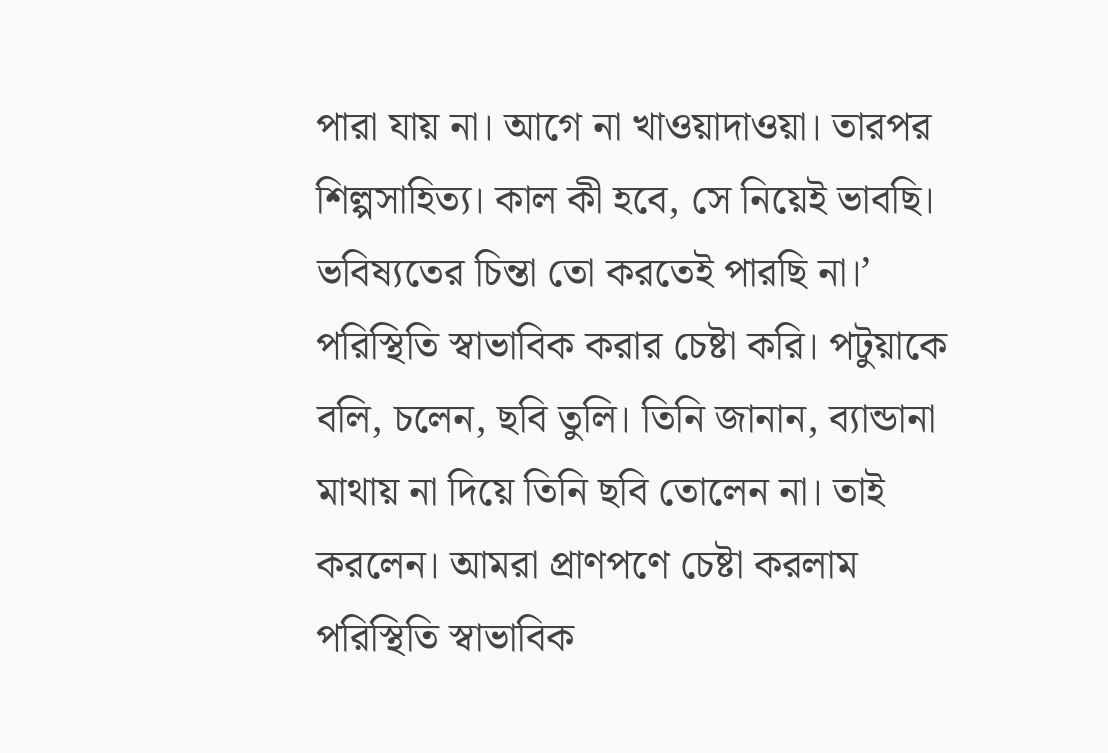পারা যায় না। আগে না খাওয়াদাওয়া। তারপর শিল্পসাহিত্য। কাল কী হবে, সে নিয়েই ভাবছি। ভবিষ্যতের চিন্তা তো করতেই পারছি না।’ পরিস্থিতি স্বাভাবিক করার চেষ্টা করি। পটুয়াকে বলি, চলেন, ছবি তুলি। তিনি জানান, ব্যান্ডানা মাথায় না দিয়ে তিনি ছবি তোলেন না। তাই করলেন। আমরা প্রাণপণে চেষ্টা করলাম পরিস্থিতি স্বাভাবিক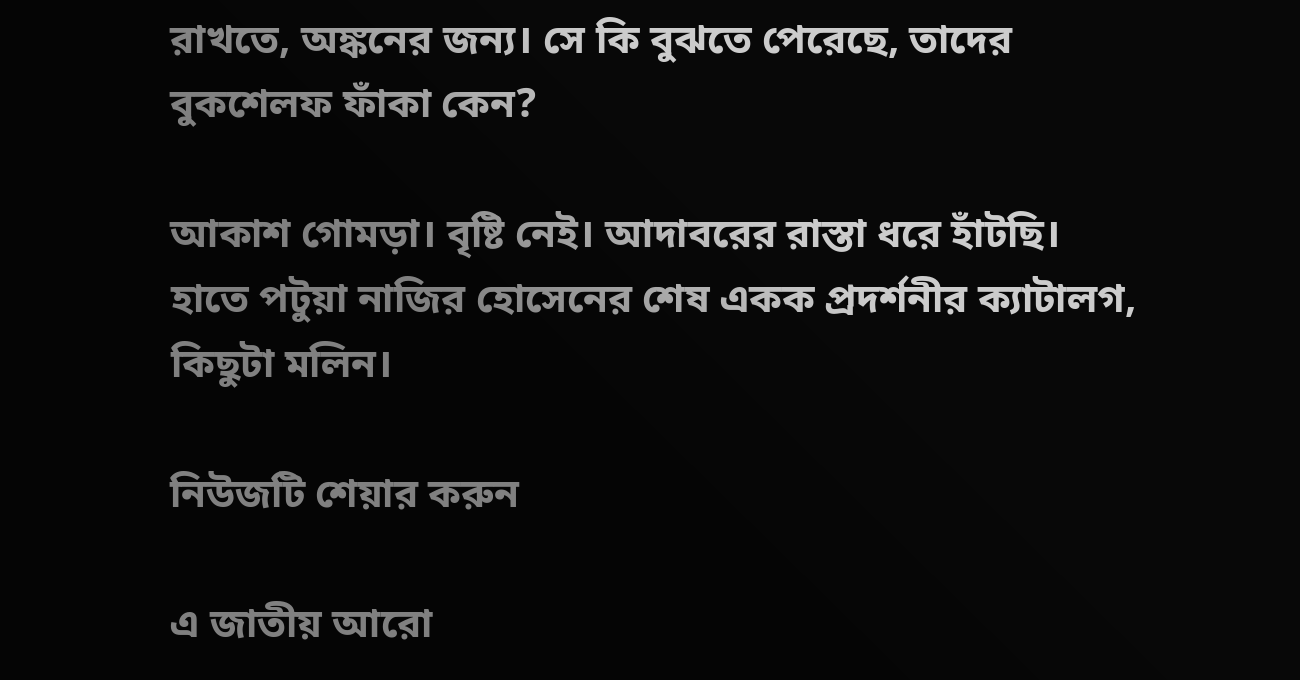রাখতে, অঙ্কনের জন্য। সে কি বুঝতে পেরেছে, তাদের বুকশেলফ ফাঁকা কেন?

আকাশ গোমড়া। বৃষ্টি নেই। আদাবরের রাস্তা ধরে হাঁটছি। হাতে পটুয়া নাজির হোসেনের শেষ একক প্রদর্শনীর ক্যাটালগ, কিছুটা মলিন।

নিউজটি শেয়ার করুন

এ জাতীয় আরো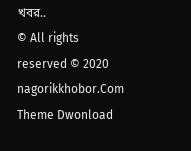খবর..
© All rights reserved © 2020 nagorikkhobor.Com
Theme Dwonload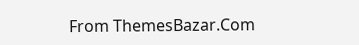From ThemesBazar.Com